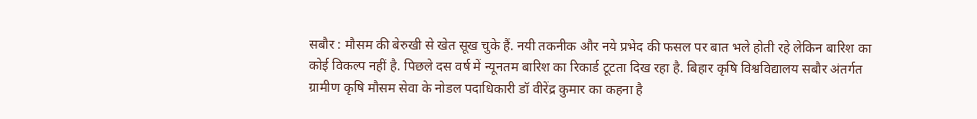सबौर : मौसम की बेरुखी से खेत सूख चुके हैं. नयी तकनीक और नये प्रभेद की फसल पर बात भले होती रहे लेकिन बारिश का कोई विकल्प नहीं है. पिछले दस वर्ष में न्यूनतम बारिश का रिकार्ड टूटता दिख रहा है. बिहार कृषि विश्वविद्यालय सबौर अंतर्गत ग्रामीण कृषि मौसम सेवा के नोडल पदाधिकारी डॉ वीरेंद्र कुमार का कहना है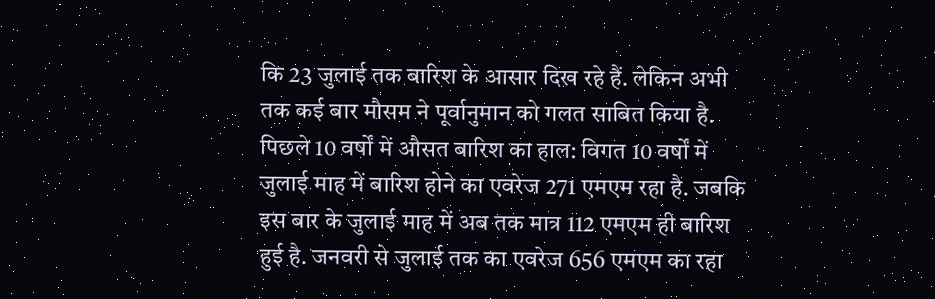कि 23 जुलाई तक बारिश के आसार दिख रहे हैं. लेकिन अभी तक कई बार मौसम ने पूर्वानुमान को गलत साबित किया है.
पिछले 10 वर्षों में औसत बारिश का हाल: विगत 10 वर्षों में जुलाई माह में बारिश होने का एवरेज 271 एमएम रहा है. जबकि इस बार के जुलाई माह में अब तक मात्र 112 एमएम ही बारिश हुई है. जनवरी से जुलाई तक का एवरेज 656 एमएम का रहा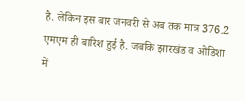है. लेकिन इस बार जनवरी से अब तक मात्र 376.2 एमएम ही बारिश हुई है. जबकि झारखंड व ओडिशा में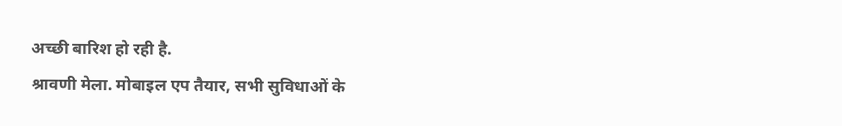अच्छी बारिश हो रही है.
श्रावणी मेला. मोबाइल एप तैयार, सभी सुविधाओं के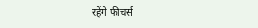रहेंगे फीचर्स